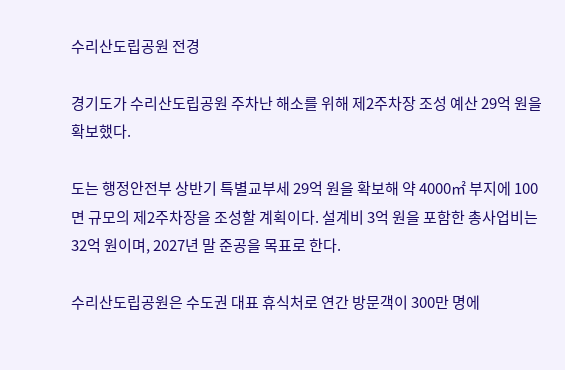수리산도립공원 전경

경기도가 수리산도립공원 주차난 해소를 위해 제2주차장 조성 예산 29억 원을 확보했다.

도는 행정안전부 상반기 특별교부세 29억 원을 확보해 약 4000㎡ 부지에 100면 규모의 제2주차장을 조성할 계획이다. 설계비 3억 원을 포함한 총사업비는 32억 원이며, 2027년 말 준공을 목표로 한다.

수리산도립공원은 수도권 대표 휴식처로 연간 방문객이 300만 명에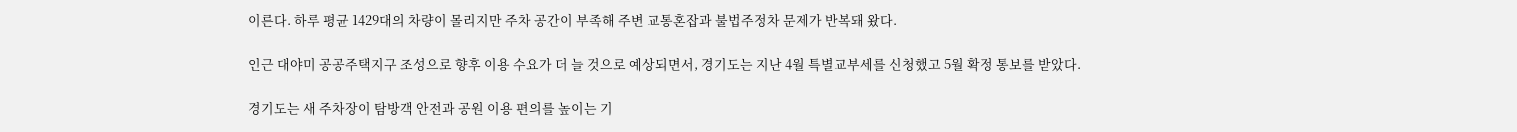이른다. 하루 평균 1429대의 차량이 몰리지만 주차 공간이 부족해 주변 교통혼잡과 불법주정차 문제가 반복돼 왔다.

인근 대야미 공공주택지구 조성으로 향후 이용 수요가 더 늘 것으로 예상되면서, 경기도는 지난 4월 특별교부세를 신청했고 5월 확정 통보를 받았다.

경기도는 새 주차장이 탐방객 안전과 공원 이용 편의를 높이는 기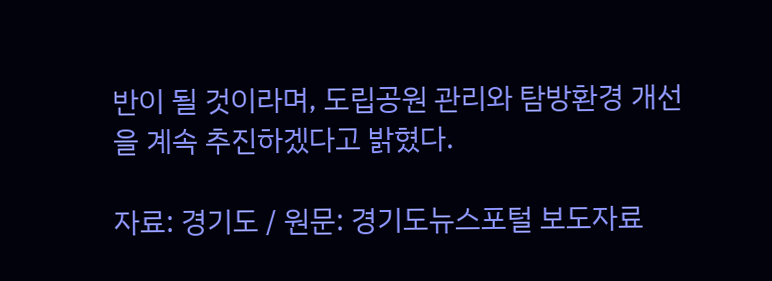반이 될 것이라며, 도립공원 관리와 탐방환경 개선을 계속 추진하겠다고 밝혔다.

자료: 경기도 / 원문: 경기도뉴스포털 보도자료